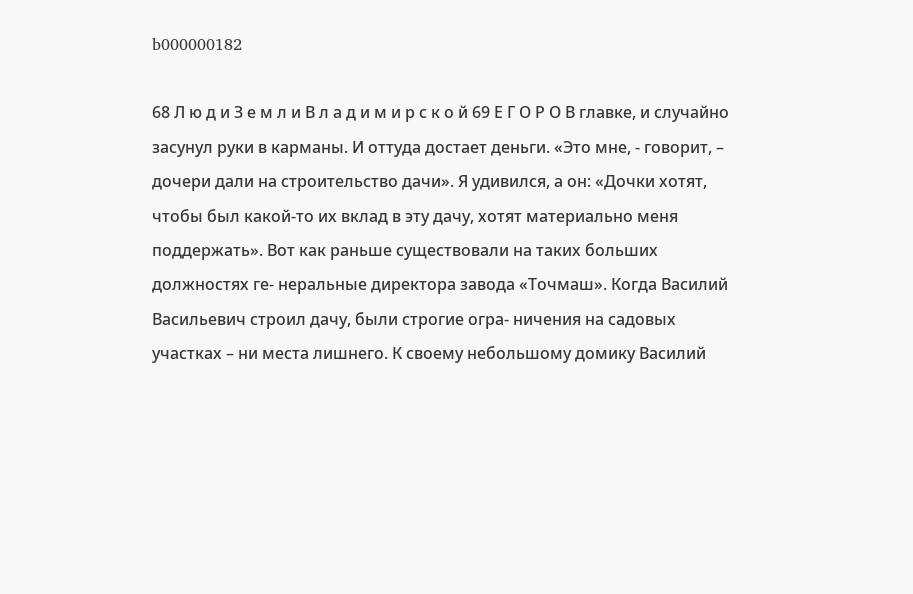b000000182

68 Л ю д и З е м л и В л а д и м и р с к о й 69 Е Г О Р О В главке, и случайно засунул руки в карманы. И оттуда достает деньги. «Это мне, - говорит, – дочери дали на строительство дачи». Я удивился, а он: «Дочки хотят, чтобы был какой-то их вклад в эту дачу, хотят материально меня поддержать». Вот как раньше существовали на таких больших должностях ге- неральные директора завода «Точмаш». Когда Василий Васильевич строил дачу, были строгие огра- ничения на садовых участках – ни места лишнего. К своему небольшому домику Василий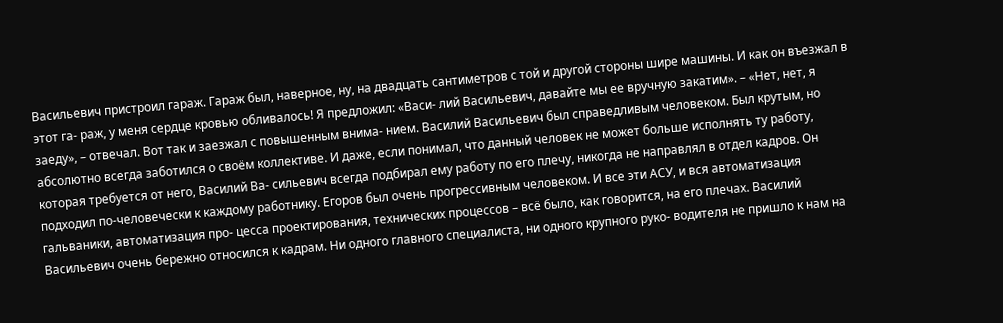Васильевич пристроил гараж. Гараж был, наверное, ну, на двадцать сантиметров с той и другой стороны шире машины. И как он въезжал в этот га- раж, у меня сердце кровью обливалось! Я предложил: «Васи- лий Васильевич, давайте мы ее вручную закатим». – «Нет, нет, я заеду», – отвечал. Вот так и заезжал с повышенным внима- нием. Василий Васильевич был справедливым человеком. Был крутым, но абсолютно всегда заботился о своём коллективе. И даже, если понимал, что данный человек не может больше исполнять ту работу, которая требуется от него, Василий Ва- сильевич всегда подбирал ему работу по его плечу, никогда не направлял в отдел кадров. Он подходил по-человечески к каждому работнику. Егоров был очень прогрессивным человеком. И все эти АСУ, и вся автоматизация гальваники, автоматизация про- цесса проектирования, технических процессов – всё было, как говорится, на его плечах. Василий Васильевич очень бережно относился к кадрам. Ни одного главного специалиста, ни одного крупного руко- водителя не пришло к нам на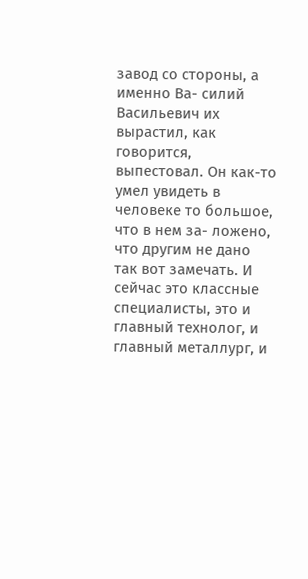завод со стороны, а именно Ва- силий Васильевич их вырастил, как говорится, выпестовал. Он как-то умел увидеть в человеке то большое, что в нем за- ложено, что другим не дано так вот замечать. И сейчас это классные специалисты, это и главный технолог, и главный металлург, и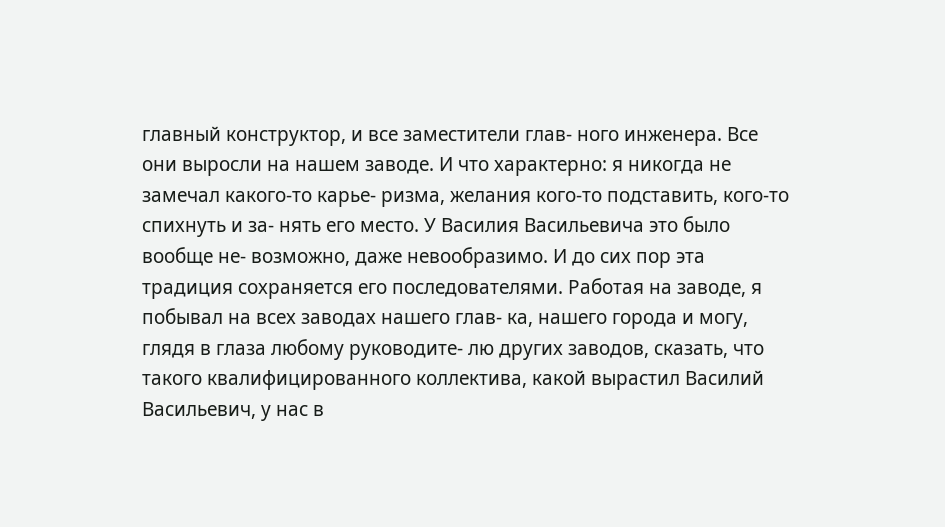главный конструктор, и все заместители глав- ного инженера. Все они выросли на нашем заводе. И что характерно: я никогда не замечал какого-то карье- ризма, желания кого-то подставить, кого-то спихнуть и за- нять его место. У Василия Васильевича это было вообще не- возможно, даже невообразимо. И до сих пор эта традиция сохраняется его последователями. Работая на заводе, я побывал на всех заводах нашего глав- ка, нашего города и могу, глядя в глаза любому руководите- лю других заводов, сказать, что такого квалифицированного коллектива, какой вырастил Василий Васильевич, у нас в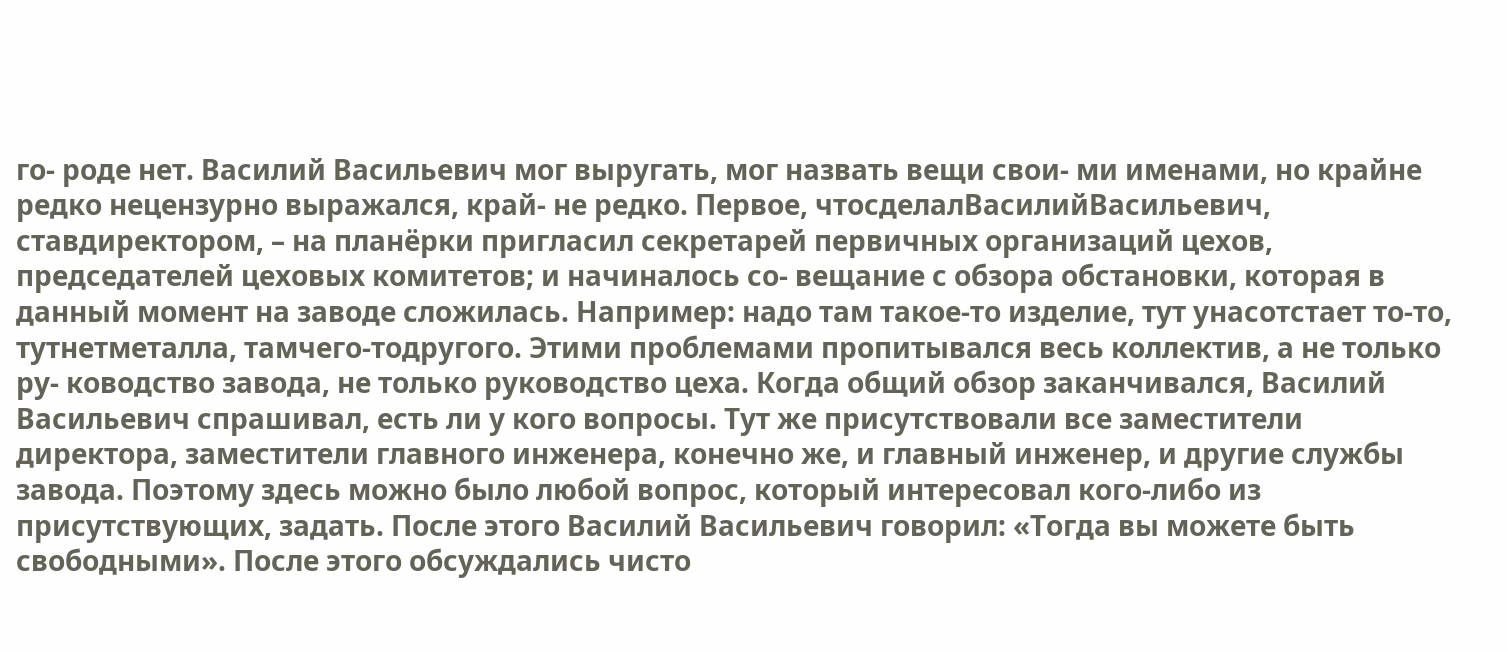го- роде нет. Василий Васильевич мог выругать, мог назвать вещи свои- ми именами, но крайне редко нецензурно выражался, край- не редко. Первое, чтосделалВасилийВасильевич, ставдиректором, – на планёрки пригласил секретарей первичных организаций цехов, председателей цеховых комитетов; и начиналось со- вещание с обзора обстановки, которая в данный момент на заводе сложилась. Например: надо там такое-то изделие, тут унасотстает то-то, тутнетметалла, тамчего-тодругого. Этими проблемами пропитывался весь коллектив, а не только ру- ководство завода, не только руководство цеха. Когда общий обзор заканчивался, Василий Васильевич спрашивал, есть ли у кого вопросы. Тут же присутствовали все заместители директора, заместители главного инженера, конечно же, и главный инженер, и другие службы завода. Поэтому здесь можно было любой вопрос, который интересовал кого-либо из присутствующих, задать. После этого Василий Васильевич говорил: «Тогда вы можете быть свободными». После этого обсуждались чисто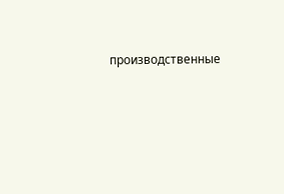производственные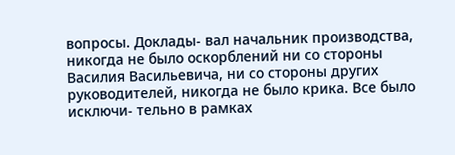вопросы. Доклады- вал начальник производства, никогда не было оскорблений ни со стороны Василия Васильевича, ни со стороны других руководителей, никогда не было крика. Все было исключи- тельно в рамках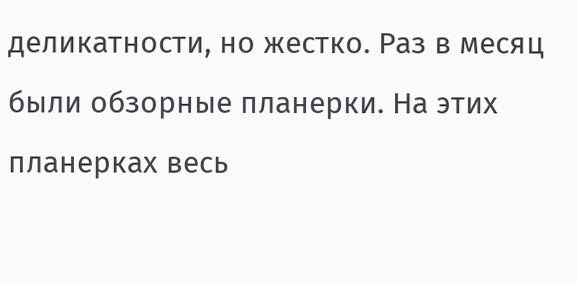деликатности, но жестко. Раз в месяц были обзорные планерки. На этих планерках весь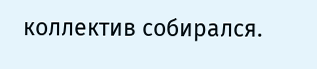коллектив собирался.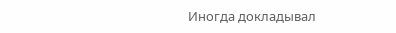Иногда докладывал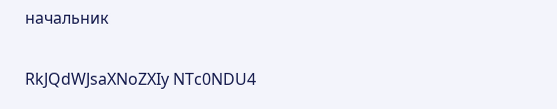начальник

RkJQdWJsaXNoZXIy NTc0NDU4